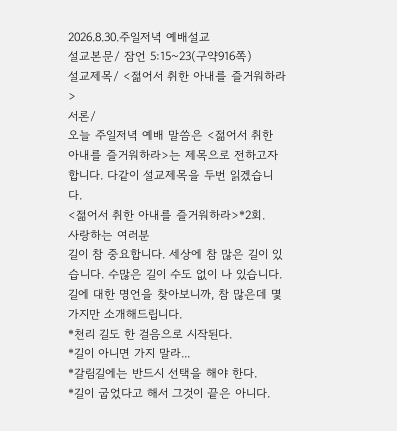2026.8.30.주일저녁 예배설교
설교본문/ 잠언 5:15~23(구약916쪽)
설교제목/ <젊어서 취한 아내를 즐거워하라>
서론/
오늘 주일저녁 예배 말씀은 <젊어서 취한 아내를 즐거워하라>는 제목으로 전하고자 합니다. 다같이 설교제목을 두번 읽겠습니다.
<젊어서 취한 아내를 즐거워하라>*2회.
사랑하는 여러분
길이 참 중요합니다. 세상에 참 많은 길이 있습니다. 수많은 길이 수도 없이 나 있습니다. 길에 대한 명언을 찾아보니까, 참 많은데 몇 가지만 소개해드립니다.
*천리 길도 한 걸음으로 시작된다.
*길이 아니면 가지 말라...
*갈림길에는 반드시 선택을 해야 한다.
*길이 굽었다고 해서 그것이 끝은 아니다.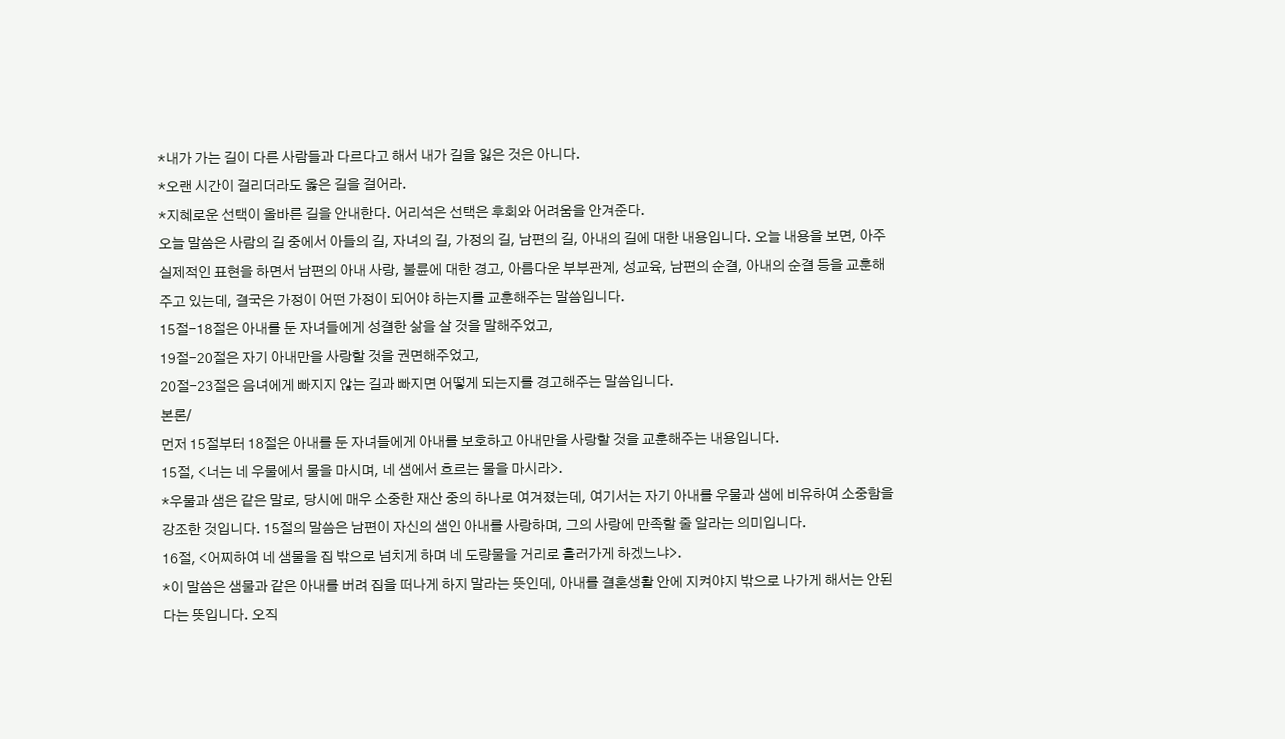*내가 가는 길이 다른 사람들과 다르다고 해서 내가 길을 잃은 것은 아니다.
*오랜 시간이 걸리더라도 옳은 길을 걸어라.
*지혜로운 선택이 올바른 길을 안내한다. 어리석은 선택은 후회와 어려움을 안겨준다.
오늘 말씀은 사람의 길 중에서 아들의 길, 자녀의 길, 가정의 길, 남편의 길, 아내의 길에 대한 내용입니다. 오늘 내용을 보면, 아주 실제적인 표현을 하면서 남편의 아내 사랑, 불륜에 대한 경고, 아름다운 부부관계, 성교육, 남편의 순결, 아내의 순결 등을 교훈해주고 있는데, 결국은 가정이 어떤 가정이 되어야 하는지를 교훈해주는 말씀입니다.
15절-18절은 아내를 둔 자녀들에게 성결한 삶을 살 것을 말해주었고,
19절-20절은 자기 아내만을 사랑할 것을 권면해주었고,
20절-23절은 음녀에게 빠지지 않는 길과 빠지면 어떻게 되는지를 경고해주는 말씀입니다.
본론/
먼저 15절부터 18절은 아내를 둔 자녀들에게 아내를 보호하고 아내만을 사랑할 것을 교훈해주는 내용입니다.
15절, <너는 네 우물에서 물을 마시며, 네 샘에서 흐르는 물을 마시라>.
*우물과 샘은 같은 말로, 당시에 매우 소중한 재산 중의 하나로 여겨졌는데, 여기서는 자기 아내를 우물과 샘에 비유하여 소중함을 강조한 것입니다. 15절의 말씀은 남편이 자신의 샘인 아내를 사랑하며, 그의 사랑에 만족할 줄 알라는 의미입니다.
16절, <어찌하여 네 샘물을 집 밖으로 넘치게 하며 네 도량물을 거리로 흘러가게 하겠느냐>.
*이 말씀은 샘물과 같은 아내를 버려 집을 떠나게 하지 말라는 뜻인데, 아내를 결혼생활 안에 지켜야지 밖으로 나가게 해서는 안된다는 뜻입니다. 오직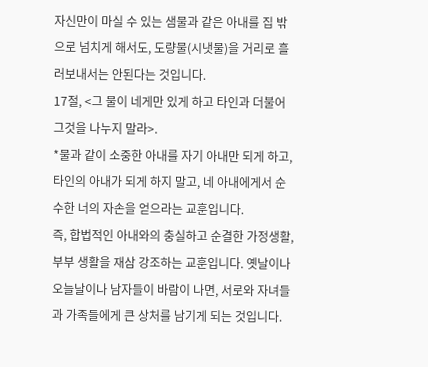자신만이 마실 수 있는 샘물과 같은 아내를 집 밖으로 넘치게 해서도, 도량물(시냇물)을 거리로 흘러보내서는 안된다는 것입니다.
17절, <그 물이 네게만 있게 하고 타인과 더불어 그것을 나누지 말라>.
*물과 같이 소중한 아내를 자기 아내만 되게 하고, 타인의 아내가 되게 하지 말고, 네 아내에게서 순수한 너의 자손을 얻으라는 교훈입니다.
즉, 합법적인 아내와의 충실하고 순결한 가정생활, 부부 생활을 재삼 강조하는 교훈입니다. 옛날이나 오늘날이나 남자들이 바람이 나면, 서로와 자녀들과 가족들에게 큰 상처를 남기게 되는 것입니다.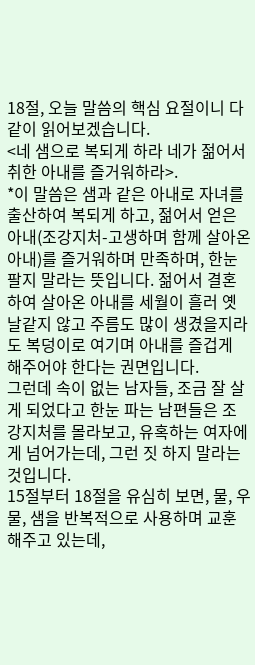18절, 오늘 말씀의 핵심 요절이니 다같이 읽어보겠습니다.
<네 샘으로 복되게 하라 네가 젊어서 취한 아내를 즐거워하라>.
*이 말씀은 샘과 같은 아내로 자녀를 출산하여 복되게 하고, 젊어서 얻은 아내(조강지처-고생하며 함께 살아온 아내)를 즐거워하며 만족하며, 한눈 팔지 말라는 뜻입니다. 젊어서 결혼하여 살아온 아내를 세월이 흘러 옛날같지 않고 주름도 많이 생겼을지라도 복덩이로 여기며 아내를 즐겁게 해주어야 한다는 권면입니다.
그런데 속이 없는 남자들, 조금 잘 살게 되었다고 한눈 파는 남편들은 조강지처를 몰라보고, 유혹하는 여자에게 넘어가는데, 그런 짓 하지 말라는 것입니다.
15절부터 18절을 유심히 보면, 물, 우물, 샘을 반복적으로 사용하며 교훈해주고 있는데,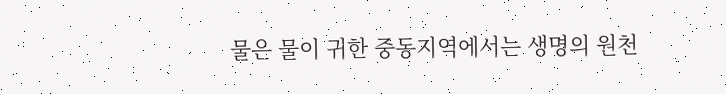물은 물이 귀한 중동지역에서는 생명의 원천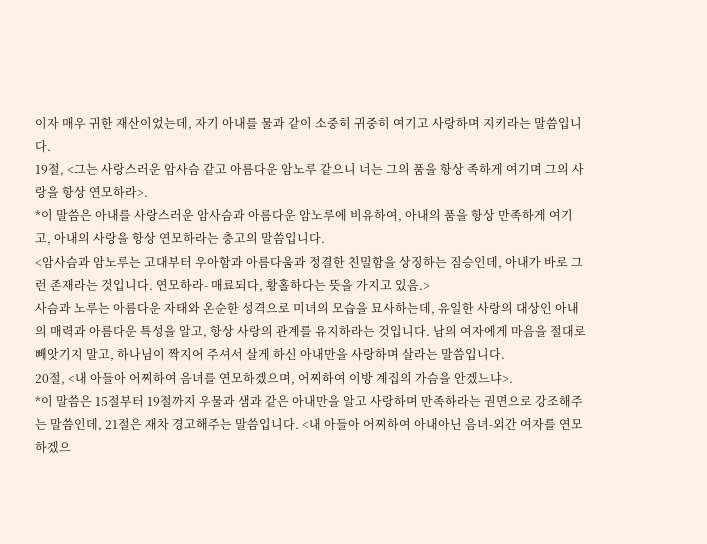이자 매우 귀한 재산이었는데, 자기 아내를 물과 같이 소중히 귀중히 여기고 사랑하며 지키라는 말씀입니다.
19절, <그는 사랑스러운 암사슴 같고 아름다운 암노루 같으니 너는 그의 품을 항상 족하게 여기며 그의 사랑을 항상 연모하라>.
*이 말씀은 아내를 사랑스러운 암사슴과 아름다운 암노루에 비유하여, 아내의 품을 항상 만족하게 여기고, 아내의 사랑을 항상 연모하라는 충고의 말씀입니다.
<암사슴과 암노루는 고대부터 우아함과 아름다움과 정결한 친밀함을 상징하는 짐승인데, 아내가 바로 그런 존재라는 것입니다. 연모하라- 매료되다, 황홀하다는 뜻을 가지고 있음.>
사슴과 노루는 아름다운 자태와 온순한 성격으로 미녀의 모습을 묘사하는데, 유일한 사랑의 대상인 아내의 매력과 아름다운 특성을 알고, 항상 사랑의 관계를 유지하라는 것입니다. 남의 여자에게 마음을 절대로 빼앗기지 말고, 하나님이 짝지어 주셔서 살게 하신 아내만을 사랑하며 살라는 말씀입니다.
20절, <내 아들아 어찌하여 음녀를 연모하겠으며, 어찌하여 이방 계집의 가슴을 안겠느냐>.
*이 말씀은 15절부터 19절까지 우물과 샘과 같은 아내만을 알고 사랑하며 만족하라는 권면으로 강조해주는 말씀인데, 21절은 재차 경고해주는 말씀입니다. <내 아들아 어찌하여 아내아닌 음녀-외간 여자를 연모하겠으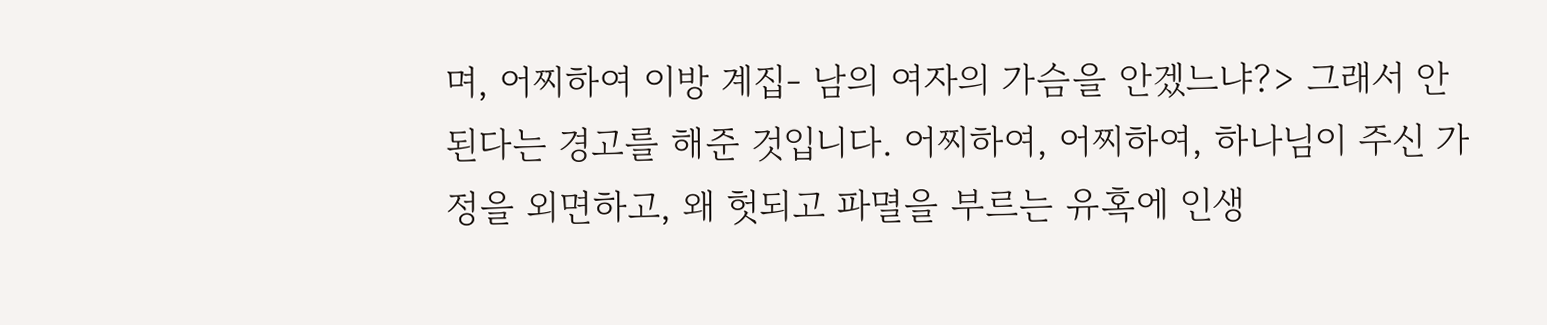며, 어찌하여 이방 계집- 남의 여자의 가슴을 안겠느냐?> 그래서 안된다는 경고를 해준 것입니다. 어찌하여, 어찌하여, 하나님이 주신 가정을 외면하고, 왜 헛되고 파멸을 부르는 유혹에 인생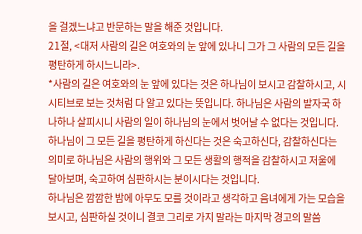을 걸겠느냐고 반문하는 말을 해준 것입니다.
21절, <대저 사람의 길은 여호와의 눈 앞에 있나니 그가 그 사람의 모든 길을 평탄하게 하시느니라>.
*사람의 길은 여호와의 눈 앞에 있다는 것은 하나님이 보시고 감찰하시고, 시시티브로 보는 것처럼 다 알고 있다는 뜻입니다. 하나님은 사람의 발자국 하나하나 살피시니 사람의 일이 하나님의 눈에서 벗어날 수 없다는 것입니다.
하나님이 그 모든 길을 평탄하게 하신다는 것은 숙고하신다, 감찰하신다는 의미로 하나님은 사람의 행위와 그 모든 생활의 행적을 감찰하시고 저울에 달아보며, 숙고하여 심판하시는 분이시다는 것입니다.
하나님은 깜깜한 밤에 아무도 모를 것이라고 생각하고 음녀에게 가는 모습을 보시고, 심판하실 것이니 결코 그리로 가지 말라는 마지막 경고의 말씀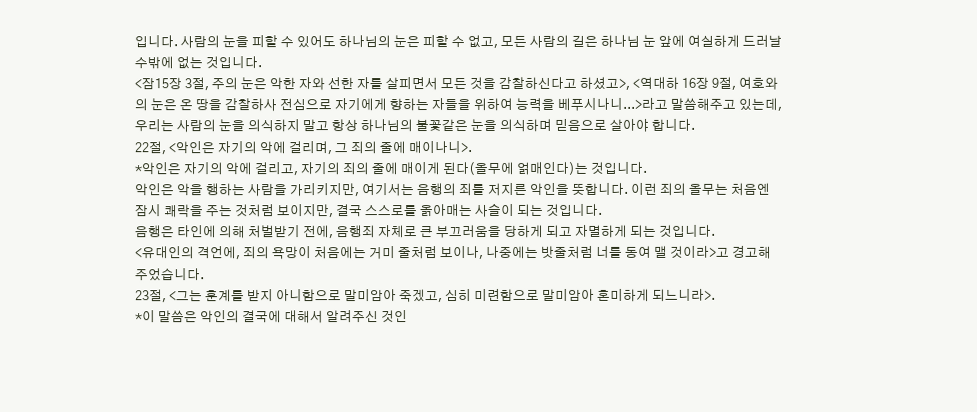입니다. 사람의 눈을 피할 수 있어도 하나님의 눈은 피할 수 없고, 모든 사람의 길은 하나님 눈 앞에 여실하게 드러날 수밖에 없는 것입니다.
<잠15장 3절, 주의 눈은 악한 자와 선한 자를 살피면서 모든 것을 감찰하신다고 하셨고>, <역대하 16장 9절, 여호와의 눈은 온 땅을 감찰하사 전심으로 자기에게 향하는 자들을 위하여 능력을 베푸시나니...>라고 말씀해주고 있는데, 우리는 사람의 눈을 의식하지 말고 항상 하나님의 불꽃같은 눈을 의식하며 믿음으로 살아야 합니다.
22절, <악인은 자기의 악에 걸리며, 그 죄의 줄에 매이나니>.
*악인은 자기의 악에 걸리고, 자기의 죄의 줄에 매이게 된다(올무에 얽매인다)는 것입니다.
악인은 악을 행하는 사람을 가리키지만, 여기서는 음행의 죄를 저지른 악인을 뜻합니다. 이런 죄의 올무는 처음엔 잠시 쾌락을 주는 것처럼 보이지만, 결국 스스로를 옭아매는 사슬이 되는 것입니다.
음행은 타인에 의해 처벌받기 전에, 음행죄 자체로 큰 부끄러움을 당하게 되고 자멸하게 되는 것입니다.
<유대인의 격언에, 죄의 욕망이 처음에는 거미 줄처럼 보이나, 나중에는 밧줄처럼 너를 동여 맬 것이라>고 경고해주었습니다.
23절, <그는 훈계를 받지 아니함으로 말미암아 죽겠고, 심히 미련함으로 말미암아 혼미하게 되느니라>.
*이 말씀은 악인의 결국에 대해서 알려주신 것인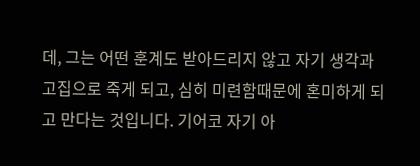데, 그는 어떤 훈계도 받아드리지 않고 자기 생각과 고집으로 죽게 되고, 심히 미련함때문에 혼미하게 되고 만다는 것입니다. 기어코 자기 아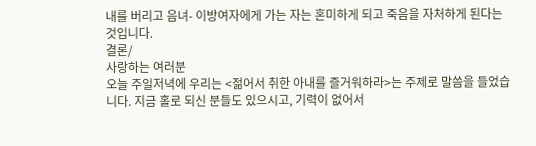내를 버리고 음녀- 이방여자에게 가는 자는 혼미하게 되고 죽음을 자처하게 된다는 것입니다.
결론/
사랑하는 여러분
오늘 주일저녁에 우리는 <젊어서 취한 아내를 즐거워하라>는 주제로 말씀을 들었습니다. 지금 홀로 되신 분들도 있으시고, 기력이 없어서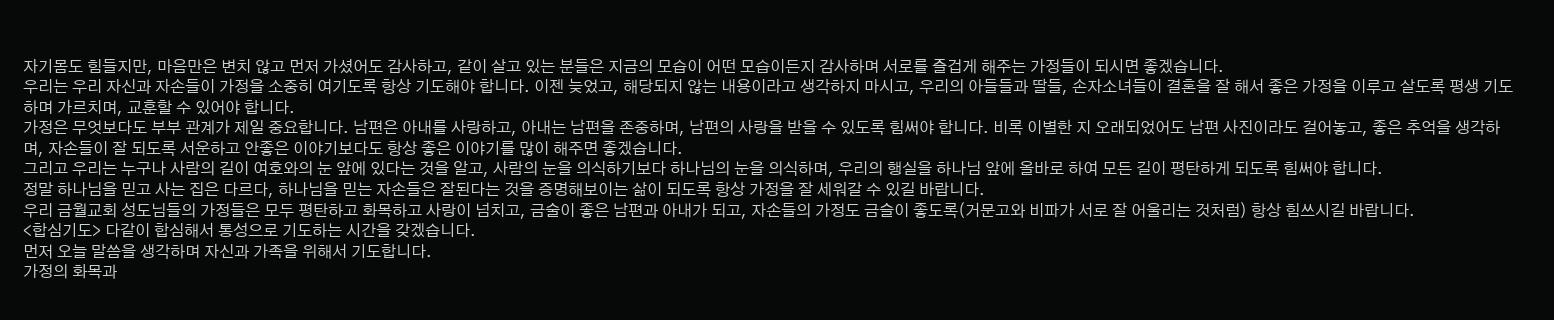자기몸도 힘들지만, 마음만은 변치 않고 먼저 가셨어도 감사하고, 같이 살고 있는 분들은 지금의 모습이 어떤 모습이든지 감사하며 서로를 즐겁게 해주는 가정들이 되시면 좋겠습니다.
우리는 우리 자신과 자손들이 가정을 소중히 여기도록 항상 기도해야 합니다. 이젠 늦었고, 해당되지 않는 내용이라고 생각하지 마시고, 우리의 아들들과 딸들, 손자소녀들이 결혼을 잘 해서 좋은 가정을 이루고 살도록 평생 기도하며 가르치며, 교훈할 수 있어야 합니다.
가정은 무엇보다도 부부 관계가 제일 중요합니다. 남편은 아내를 사랑하고, 아내는 남편을 존중하며, 남편의 사랑을 받을 수 있도록 힘써야 합니다. 비록 이별한 지 오래되었어도 남편 사진이라도 걸어놓고, 좋은 추억을 생각하며, 자손들이 잘 되도록 서운하고 안좋은 이야기보다도 항상 좋은 이야기를 많이 해주면 좋겠습니다.
그리고 우리는 누구나 사람의 길이 여호와의 눈 앞에 있다는 것을 알고, 사람의 눈을 의식하기보다 하나님의 눈을 의식하며, 우리의 행실을 하나님 앞에 올바로 하여 모든 길이 평탄하게 되도록 힘써야 합니다.
정말 하나님을 믿고 사는 집은 다르다, 하나님을 믿는 자손들은 잘된다는 것을 증명해보이는 삶이 되도록 항상 가정을 잘 세워갈 수 있길 바랍니다.
우리 금월교회 성도님들의 가정들은 모두 평탄하고 화목하고 사랑이 넘치고, 금술이 좋은 남편과 아내가 되고, 자손들의 가정도 금슬이 좋도록(거문고와 비파가 서로 잘 어울리는 것처럼) 항상 힘쓰시길 바랍니다.
<합심기도> 다같이 합심해서 통성으로 기도하는 시간을 갖겠습니다.
먼저 오늘 말씀을 생각하며 자신과 가족을 위해서 기도합니다.
가정의 화목과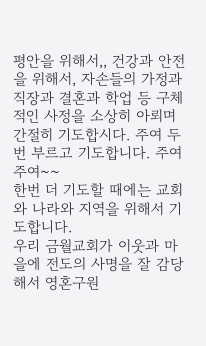평안을 위해서,, 건강과 안전을 위해서, 자손들의 가정과 직장과 결혼과 학업 등 구체적인 사정을 소상히 아뢰며 간절히 기도합시다. 주여 두번 부르고 기도합니다. 주여 주여~~
한번 더 기도할 때에는 교회와 나라와 지역을 위해서 기도합니다.
우리 금월교회가 이웃과 마을에 전도의 사명을 잘 감당해서 영혼구원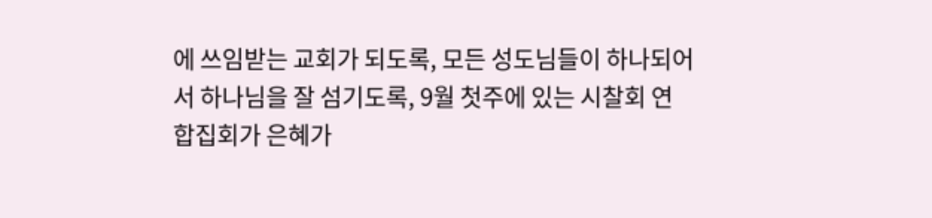에 쓰임받는 교회가 되도록, 모든 성도님들이 하나되어서 하나님을 잘 섬기도록, 9월 첫주에 있는 시찰회 연합집회가 은혜가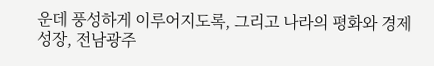운데 풍성하게 이루어지도록, 그리고 나라의 평화와 경제성장, 전남광주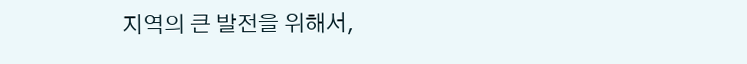지역의 큰 발전을 위해서,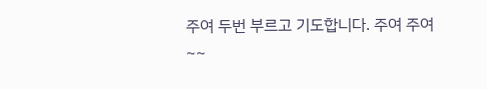주여 두번 부르고 기도합니다. 주여 주여~~